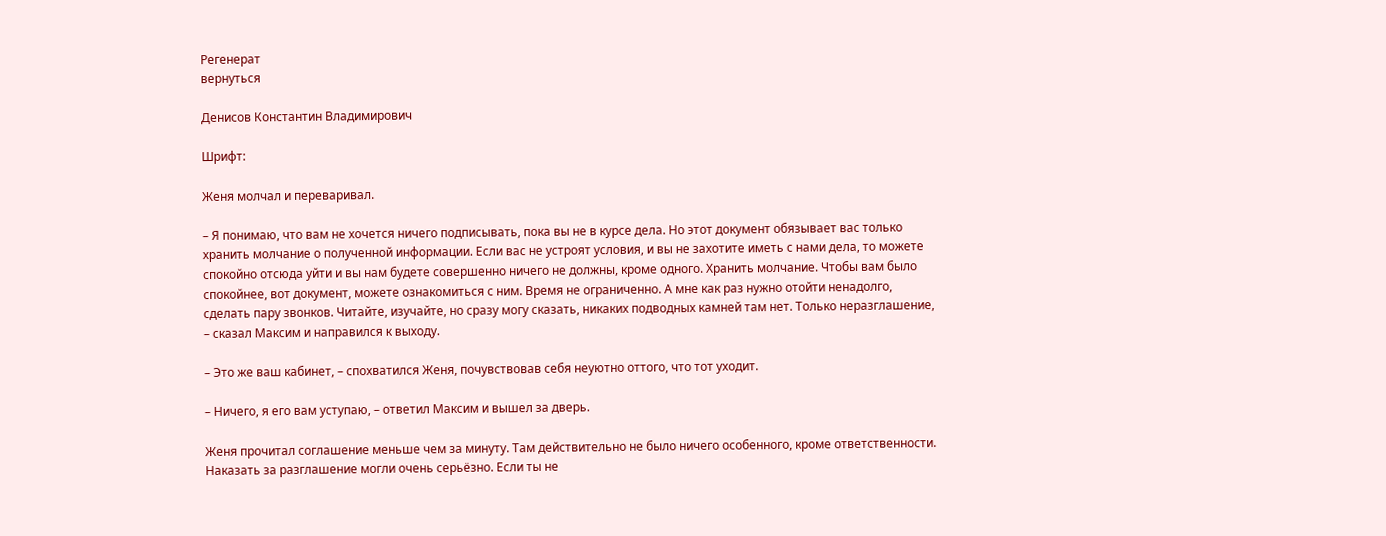Регенерат
вернуться

Денисов Константин Владимирович

Шрифт:

Женя молчал и переваривал.

– Я понимаю, что вам не хочется ничего подписывать, пока вы не в курсе дела. Но этот документ обязывает вас только хранить молчание о полученной информации. Если вас не устроят условия, и вы не захотите иметь с нами дела, то можете спокойно отсюда уйти и вы нам будете совершенно ничего не должны, кроме одного. Хранить молчание. Чтобы вам было спокойнее, вот документ, можете ознакомиться с ним. Время не ограниченно. А мне как раз нужно отойти ненадолго, сделать пару звонков. Читайте, изучайте, но сразу могу сказать, никаких подводных камней там нет. Только неразглашение, – сказал Максим и направился к выходу.

– Это же ваш кабинет, – спохватился Женя, почувствовав себя неуютно оттого, что тот уходит.

– Ничего, я его вам уступаю, – ответил Максим и вышел за дверь.

Женя прочитал соглашение меньше чем за минуту. Там действительно не было ничего особенного, кроме ответственности. Наказать за разглашение могли очень серьёзно. Если ты не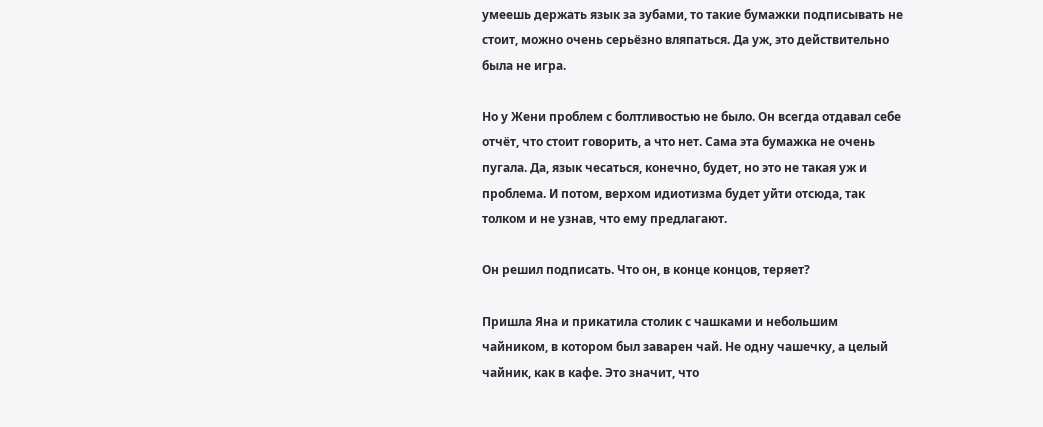умеешь держать язык за зубами, то такие бумажки подписывать не стоит, можно очень серьёзно вляпаться. Да уж, это действительно была не игра.

Но у Жени проблем с болтливостью не было. Он всегда отдавал себе отчёт, что стоит говорить, а что нет. Сама эта бумажка не очень пугала. Да, язык чесаться, конечно, будет, но это не такая уж и проблема. И потом, верхом идиотизма будет уйти отсюда, так толком и не узнав, что ему предлагают.

Он решил подписать. Что он, в конце концов, теряет?

Пришла Яна и прикатила столик с чашками и небольшим чайником, в котором был заварен чай. Не одну чашечку, а целый чайник, как в кафе. Это значит, что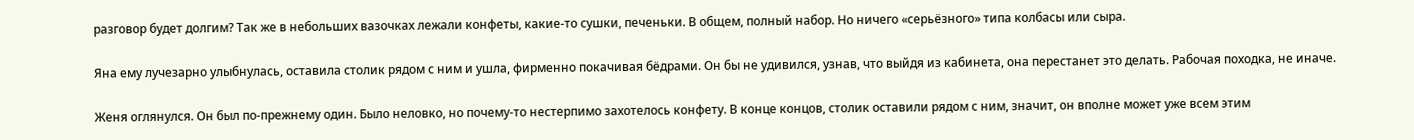разговор будет долгим? Так же в небольших вазочках лежали конфеты, какие-то сушки, печеньки. В общем, полный набор. Но ничего «серьёзного» типа колбасы или сыра.

Яна ему лучезарно улыбнулась, оставила столик рядом с ним и ушла, фирменно покачивая бёдрами. Он бы не удивился, узнав, что выйдя из кабинета, она перестанет это делать. Рабочая походка, не иначе.

Женя оглянулся. Он был по-прежнему один. Было неловко, но почему-то нестерпимо захотелось конфету. В конце концов, столик оставили рядом с ним, значит, он вполне может уже всем этим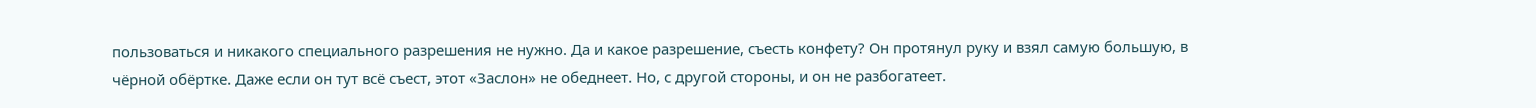пользоваться и никакого специального разрешения не нужно. Да и какое разрешение, съесть конфету? Он протянул руку и взял самую большую, в чёрной обёртке. Даже если он тут всё съест, этот «Заслон» не обеднеет. Но, с другой стороны, и он не разбогатеет.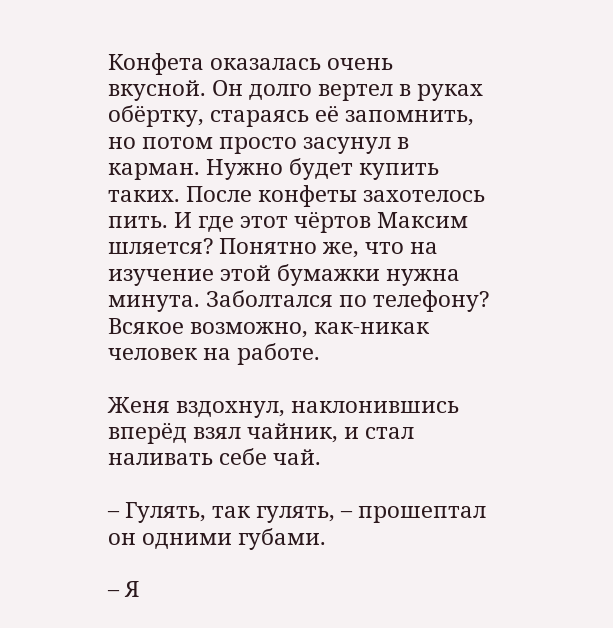Конфета оказалась очень вкусной. Он долго вертел в руках обёртку, стараясь её запомнить, но потом просто засунул в карман. Нужно будет купить таких. После конфеты захотелось пить. И где этот чёртов Максим шляется? Понятно же, что на изучение этой бумажки нужна минута. Заболтался по телефону? Всякое возможно, как-никак человек на работе.

Женя вздохнул, наклонившись вперёд взял чайник, и стал наливать себе чай.

– Гулять, так гулять, – прошептал он одними губами.

– Я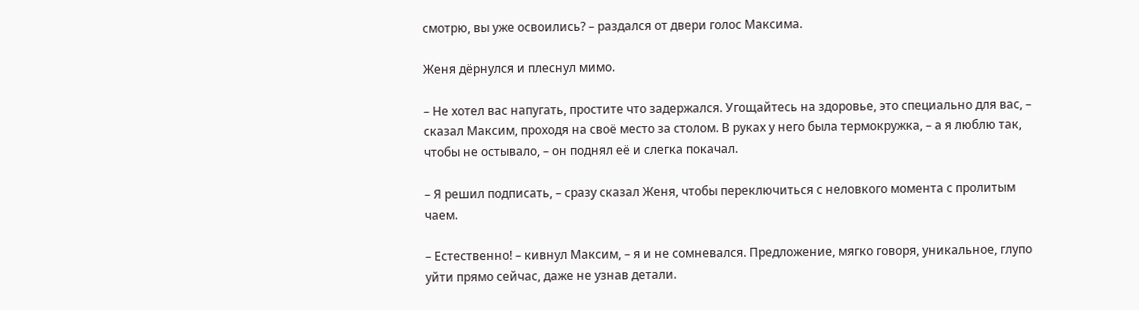смотрю, вы уже освоились? – раздался от двери голос Максима.

Женя дёрнулся и плеснул мимо.

– Не хотел вас напугать, простите что задержался. Угощайтесь на здоровье, это специально для вас, – сказал Максим, проходя на своё место за столом. В руках у него была термокружка, – а я люблю так, чтобы не остывало, – он поднял её и слегка покачал.

– Я решил подписать, – сразу сказал Женя, чтобы переключиться с неловкого момента с пролитым чаем.

– Естественно! – кивнул Максим, – я и не сомневался. Предложение, мягко говоря, уникальное, глупо уйти прямо сейчас, даже не узнав детали.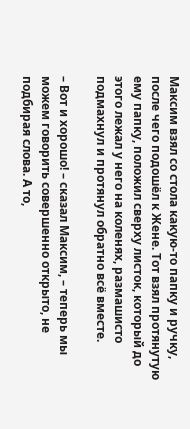Максим взял со стола какую-то папку и ручку, после чего подошёл к Жене. Тот взял протянутую ему папку, положил сверху листок, который до этого лежал у него на коленях, размашисто подмахнул и протянул обратно всё вместе.

– Вот и хорошо! – сказал Максим, – теперь мы можем говорить совершенно открыто, не подбирая слова. А то,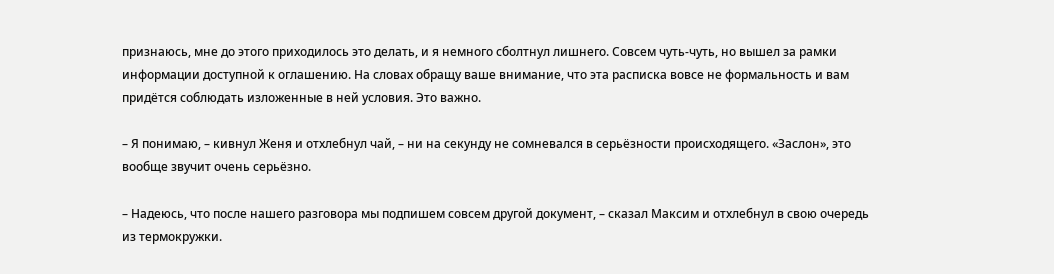признаюсь, мне до этого приходилось это делать, и я немного сболтнул лишнего. Совсем чуть-чуть, но вышел за рамки информации доступной к оглашению. На словах обращу ваше внимание, что эта расписка вовсе не формальность и вам придётся соблюдать изложенные в ней условия. Это важно.

– Я понимаю, – кивнул Женя и отхлебнул чай, – ни на секунду не сомневался в серьёзности происходящего. «Заслон», это вообще звучит очень серьёзно.

– Надеюсь, что после нашего разговора мы подпишем совсем другой документ, – сказал Максим и отхлебнул в свою очередь из термокружки.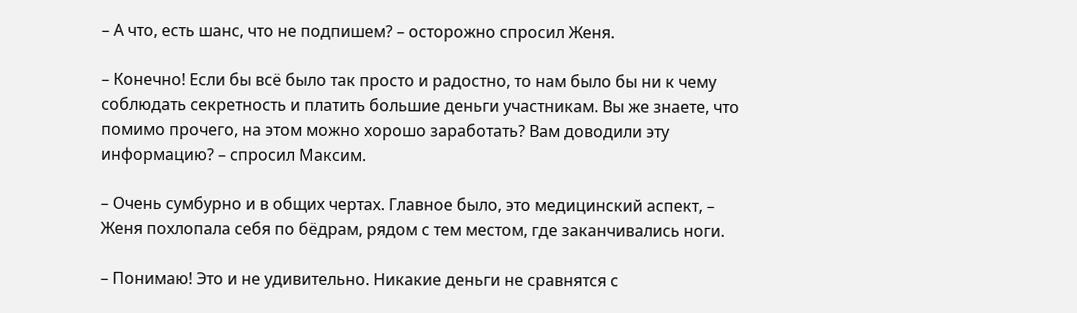– А что, есть шанс, что не подпишем? – осторожно спросил Женя.

– Конечно! Если бы всё было так просто и радостно, то нам было бы ни к чему соблюдать секретность и платить большие деньги участникам. Вы же знаете, что помимо прочего, на этом можно хорошо заработать? Вам доводили эту информацию? – спросил Максим.

– Очень сумбурно и в общих чертах. Главное было, это медицинский аспект, – Женя похлопала себя по бёдрам, рядом с тем местом, где заканчивались ноги.

– Понимаю! Это и не удивительно. Никакие деньги не сравнятся с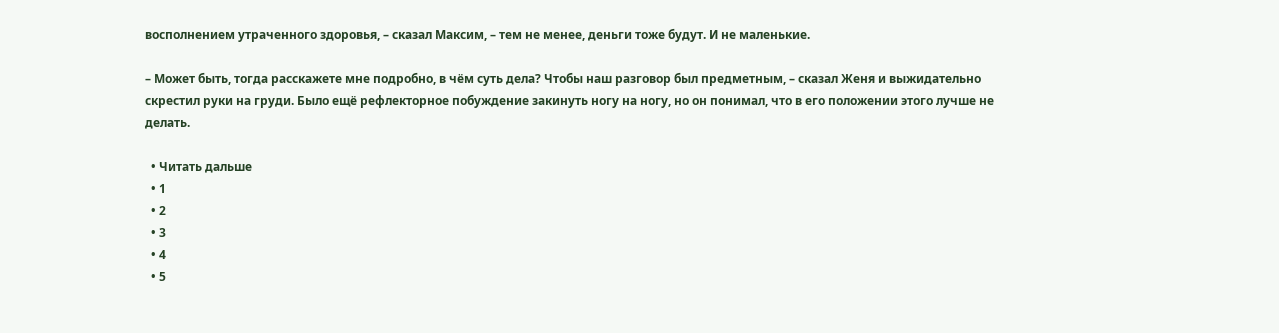восполнением утраченного здоровья, – сказал Максим, – тем не менее, деньги тоже будут. И не маленькие.

– Может быть, тогда расскажете мне подробно, в чём суть дела? Чтобы наш разговор был предметным, – сказал Женя и выжидательно скрестил руки на груди. Было ещё рефлекторное побуждение закинуть ногу на ногу, но он понимал, что в его положении этого лучше не делать.

  • Читать дальше
  • 1
  • 2
  • 3
  • 4
  • 5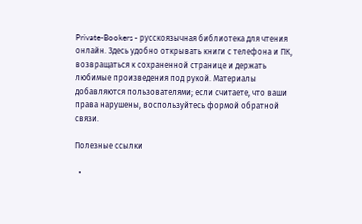Private-Bookers - русскоязычная библиотека для чтения онлайн. Здесь удобно открывать книги с телефона и ПК, возвращаться к сохраненной странице и держать любимые произведения под рукой. Материалы добавляются пользователями; если считаете, что ваши права нарушены, воспользуйтесь формой обратной связи.

Полезные ссылки

  •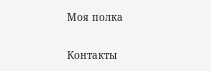Моя полка

Контакты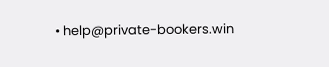• help@private-bookers.win